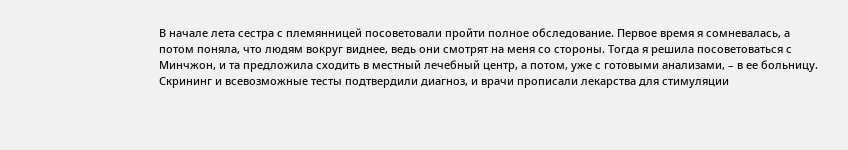В начале лета сестра с племянницей посоветовали пройти полное обследование. Первое время я сомневалась, а потом поняла, что людям вокруг виднее, ведь они смотрят на меня со стороны. Тогда я решила посоветоваться с Минчжон, и та предложила сходить в местный лечебный центр, а потом, уже с готовыми анализами, – в ее больницу.
Скрининг и всевозможные тесты подтвердили диагноз, и врачи прописали лекарства для стимуляции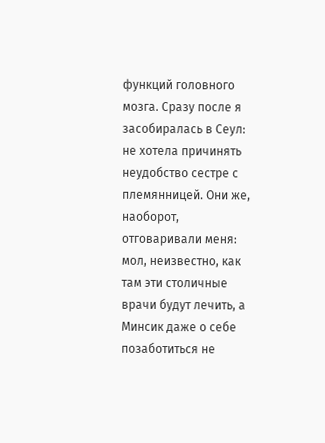функций головного мозга. Сразу после я засобиралась в Сеул: не хотела причинять неудобство сестре с племянницей. Они же, наоборот, отговаривали меня: мол, неизвестно, как там эти столичные врачи будут лечить, а Минсик даже о себе позаботиться не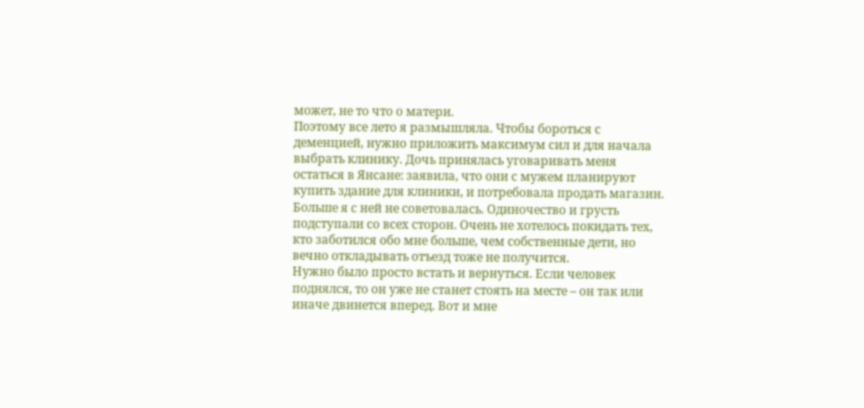может, не то что о матери.
Поэтому все лето я размышляла. Чтобы бороться с деменцией, нужно приложить максимум сил и для начала выбрать клинику. Дочь принялась уговаривать меня остаться в Янсане: заявила, что они с мужем планируют купить здание для клиники, и потребовала продать магазин. Больше я с ней не советовалась. Одиночество и грусть подступали со всех сторон. Очень не хотелось покидать тех, кто заботился обо мне больше, чем собственные дети, но вечно откладывать отъезд тоже не получится.
Нужно было просто встать и вернуться. Если человек поднялся, то он уже не станет стоять на месте – он так или иначе двинется вперед. Вот и мне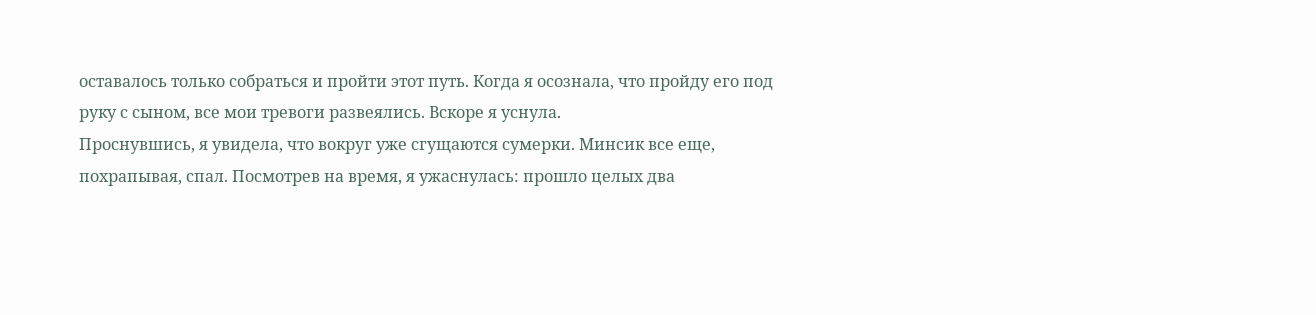оставалось только собраться и пройти этот путь. Когда я осознала, что пройду его под руку с сыном, все мои тревоги развеялись. Вскоре я уснула.
Проснувшись, я увидела, что вокруг уже сгущаются сумерки. Минсик все еще, похрапывая, спал. Посмотрев на время, я ужаснулась: прошло целых два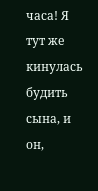часа! Я тут же кинулась будить сына, и он,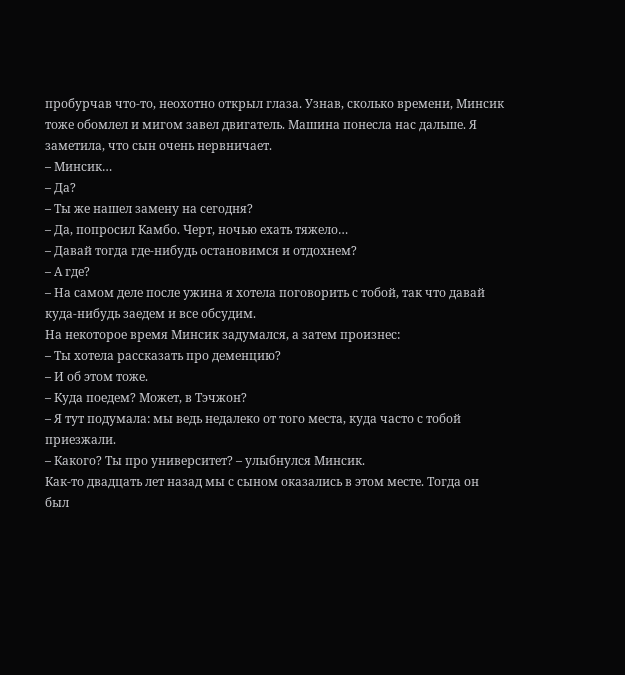пробурчав что-то, неохотно открыл глаза. Узнав, сколько времени, Минсик тоже обомлел и мигом завел двигатель. Машина понесла нас дальше. Я заметила, что сын очень нервничает.
– Минсик…
– Да?
– Ты же нашел замену на сегодня?
– Да, попросил Камбо. Черт, ночью ехать тяжело…
– Давай тогда где-нибудь остановимся и отдохнем?
– А где?
– На самом деле после ужина я хотела поговорить с тобой, так что давай куда-нибудь заедем и все обсудим.
На некоторое время Минсик задумался, а затем произнес:
– Ты хотела рассказать про деменцию?
– И об этом тоже.
– Куда поедем? Может, в Тэчжон?
– Я тут подумала: мы ведь недалеко от того места, куда часто с тобой приезжали.
– Какого? Ты про университет? – улыбнулся Минсик.
Как-то двадцать лет назад мы с сыном оказались в этом месте. Тогда он был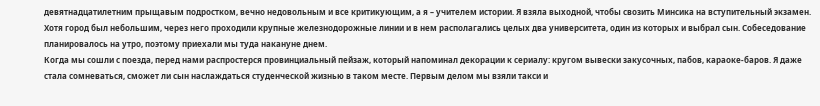девятнадцатилетним прыщавым подростком, вечно недовольным и все критикующим, а я – учителем истории. Я взяла выходной, чтобы свозить Минсика на вступительный экзамен. Хотя город был небольшим, через него проходили крупные железнодорожные линии и в нем располагались целых два университета, один из которых и выбрал сын. Собеседование планировалось на утро, поэтому приехали мы туда накануне днем.
Когда мы сошли с поезда, перед нами распростерся провинциальный пейзаж, который напоминал декорации к сериалу: кругом вывески закусочных, пабов, караоке-баров. Я даже стала сомневаться, сможет ли сын наслаждаться студенческой жизнью в таком месте. Первым делом мы взяли такси и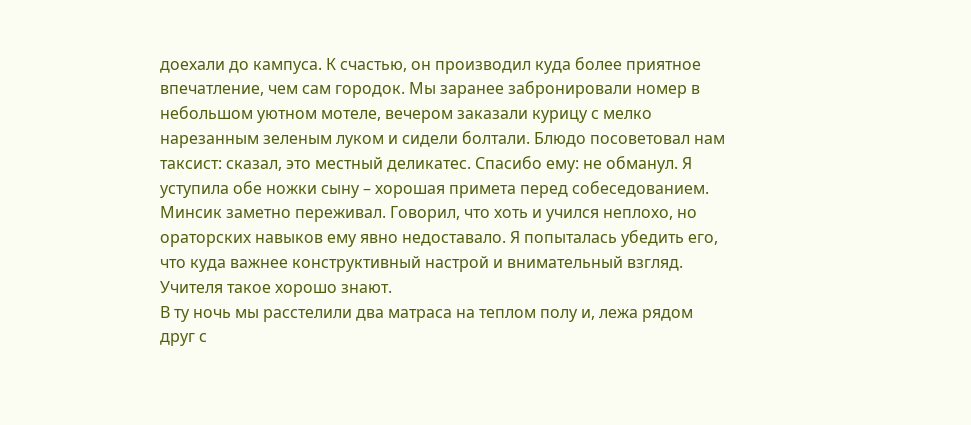доехали до кампуса. К счастью, он производил куда более приятное впечатление, чем сам городок. Мы заранее забронировали номер в небольшом уютном мотеле, вечером заказали курицу с мелко нарезанным зеленым луком и сидели болтали. Блюдо посоветовал нам таксист: сказал, это местный деликатес. Спасибо ему: не обманул. Я уступила обе ножки сыну – хорошая примета перед собеседованием. Минсик заметно переживал. Говорил, что хоть и учился неплохо, но ораторских навыков ему явно недоставало. Я попыталась убедить его, что куда важнее конструктивный настрой и внимательный взгляд. Учителя такое хорошо знают.
В ту ночь мы расстелили два матраса на теплом полу и, лежа рядом друг с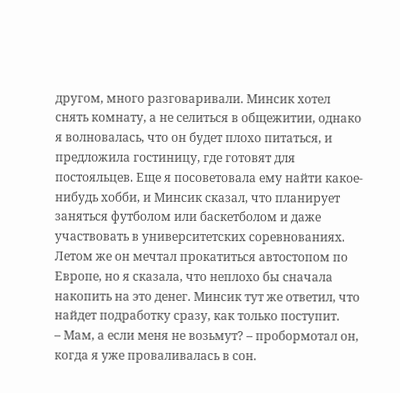другом, много разговаривали. Минсик хотел снять комнату, а не селиться в общежитии, однако я волновалась, что он будет плохо питаться, и предложила гостиницу, где готовят для постояльцев. Еще я посоветовала ему найти какое-нибудь хобби, и Минсик сказал, что планирует заняться футболом или баскетболом и даже участвовать в университетских соревнованиях. Летом же он мечтал прокатиться автостопом по Европе, но я сказала, что неплохо бы сначала накопить на это денег. Минсик тут же ответил, что найдет подработку сразу, как только поступит.
– Мам, а если меня не возьмут? – пробормотал он, когда я уже проваливалась в сон.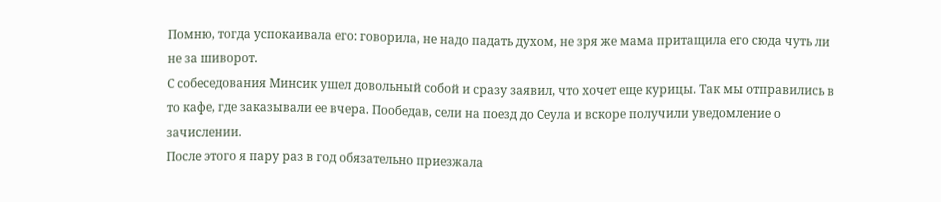Помню, тогда успокаивала его: говорила, не надо падать духом, не зря же мама притащила его сюда чуть ли не за шиворот.
С собеседования Минсик ушел довольный собой и сразу заявил, что хочет еще курицы. Так мы отправились в то кафе, где заказывали ее вчера. Пообедав, сели на поезд до Сеула и вскоре получили уведомление о зачислении.
После этого я пару раз в год обязательно приезжала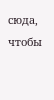сюда, чтобы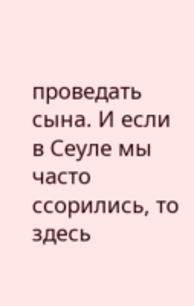проведать сына. И если в Сеуле мы часто ссорились, то здесь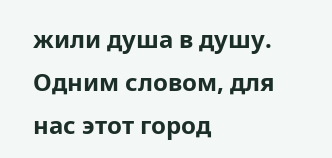жили душа в душу. Одним словом, для нас этот город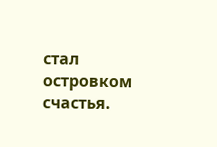стал островком счастья.